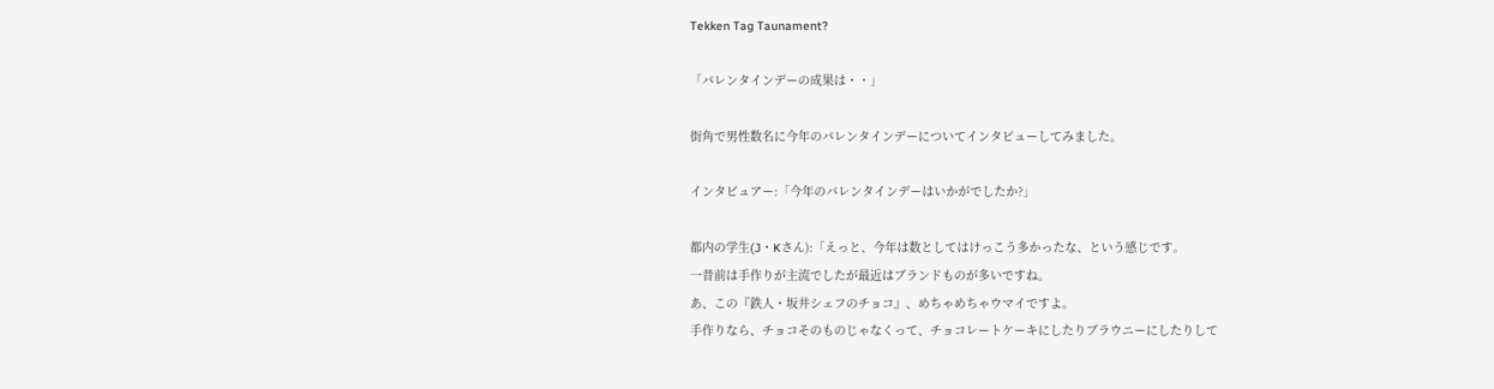Tekken Tag Taunament?

「バレンタインデーの成果は・・」

街角で男性数名に今年のバレンタインデーについてインタビューしてみました。

インタビュアー:「今年のバレンタインデーはいかがでしたか?」

都内の学生(J・Kさん):「えっと、今年は数としてはけっこう多かったな、という感じです。
一昔前は手作りが主流でしたが最近はブランドものが多いですね。
あ、この『鉄人・坂井シェフのチョコ』、めちゃめちゃウマイですよ。
手作りなら、チョコそのものじゃなくって、チョコレートケーキにしたりブラウニーにしたりして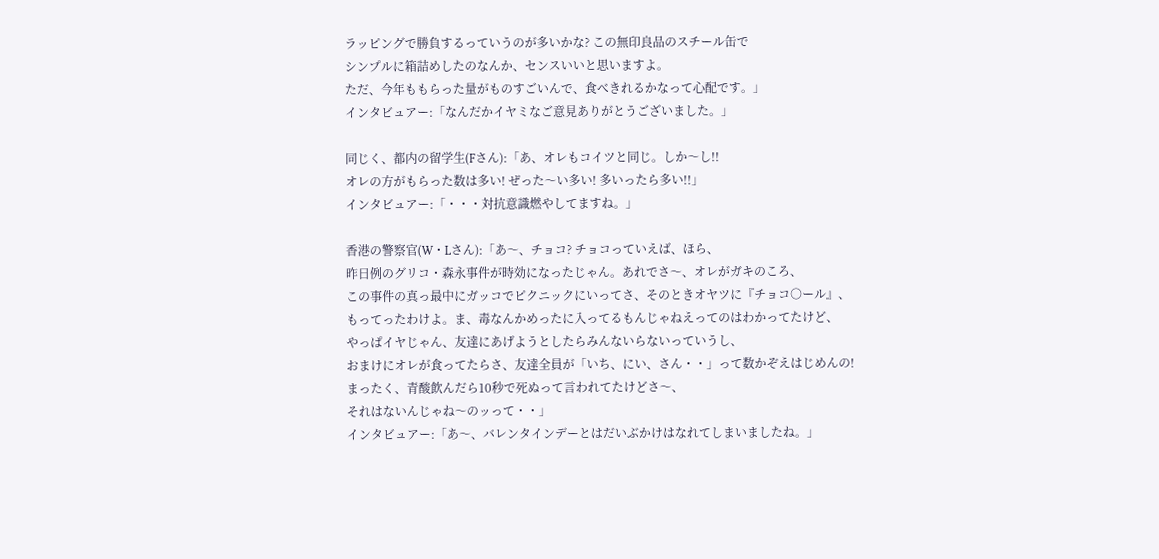ラッピングで勝負するっていうのが多いかな? この無印良品のスチール缶で
シンプルに箱詰めしたのなんか、センスいいと思いますよ。
ただ、今年ももらった量がものすごいんで、食べきれるかなって心配です。」
インタビュアー:「なんだかイヤミなご意見ありがとうございました。」

同じく、都内の留学生(Fさん):「あ、オレもコイツと同じ。しか〜し!!
オレの方がもらった数は多い! ぜった〜い多い! 多いったら多い!!」
インタビュアー:「・・・対抗意識燃やしてますね。」

香港の警察官(W・Lさん):「あ〜、チョコ? チョコっていえば、ほら、
昨日例のグリコ・森永事件が時効になったじゃん。あれでさ〜、オレがガキのころ、
この事件の真っ最中にガッコでピクニックにいってさ、そのときオヤツに『チョコ○ール』、
もってったわけよ。ま、毒なんかめったに入ってるもんじゃねえってのはわかってたけど、
やっぱイヤじゃん、友達にあげようとしたらみんないらないっていうし、
おまけにオレが食ってたらさ、友達全員が「いち、にい、さん・・」って数かぞえはじめんの!
まったく、青酸飲んだら10秒で死ぬって言われてたけどさ〜、
それはないんじゃね〜のッって・・」
インタビュアー:「あ〜、バレンタインデーとはだいぶかけはなれてしまいましたね。」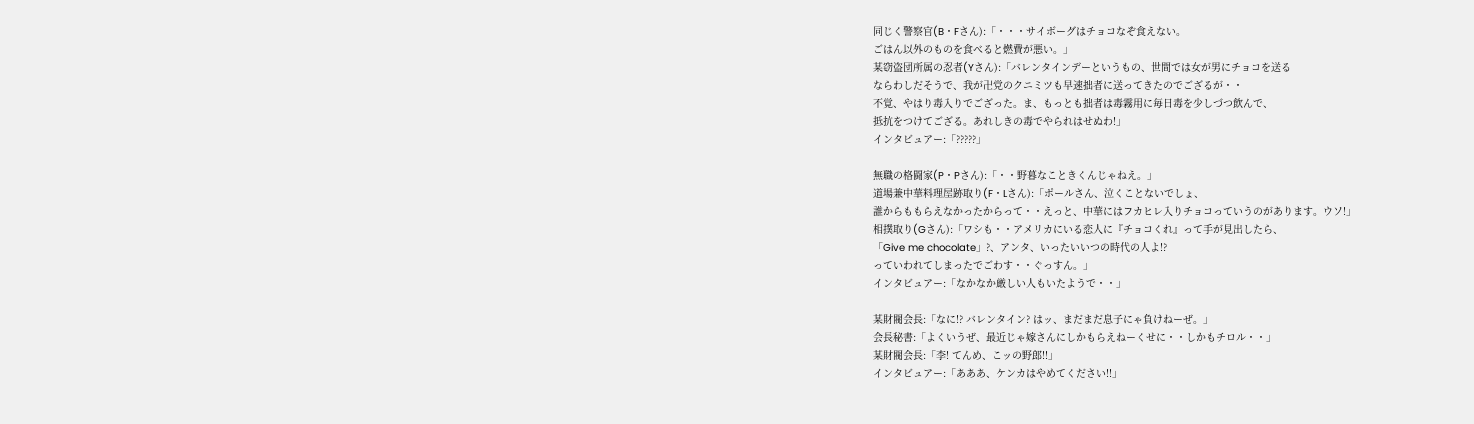同じく警察官(B・Fさん):「・・・サイボーグはチョコなぞ食えない。
ごはん以外のものを食べると燃費が悪い。」
某窃盗団所属の忍者(Yさん):「バレンタインデーというもの、世間では女が男にチョコを送る
ならわしだそうで、我が卍党のクニミツも早速拙者に送ってきたのでござるが・・
不覚、やはり毒入りでござった。ま、もっとも拙者は毒霧用に毎日毒を少しづつ飲んで、
抵抗をつけてござる。あれしきの毒でやられはせぬわ!」
インタビュアー:「?????」

無職の格闘家(P・Pさん):「・・野暮なこときくんじゃねえ。」
道場兼中華料理屋跡取り(F・Lさん):「ポールさん、泣くことないでしょ、
誰からももらえなかったからって・・えっと、中華にはフカヒレ入りチョコっていうのがあります。ウソ!」
相撲取り(Gさん):「ワシも・・アメリカにいる恋人に『チョコくれ』って手が見出したら、
「Give me chocolate」?、アンタ、いったいいつの時代の人よ!?
っていわれてしまったでごわす・・ぐっすん。」
インタビュアー:「なかなか厳しい人もいたようで・・」

某財閥会長:「なに!? バレンタイン? はッ、まだまだ息子にゃ負けねーぜ。」
会長秘書:「よくいうぜ、最近じゃ嫁さんにしかもらえねーくせに・・しかもチロル・・」
某財閥会長:「李! てんめ、こッの野郎!!」
インタビュアー:「あああ、ケンカはやめてください!!」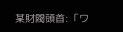某財閥頭首:「ワ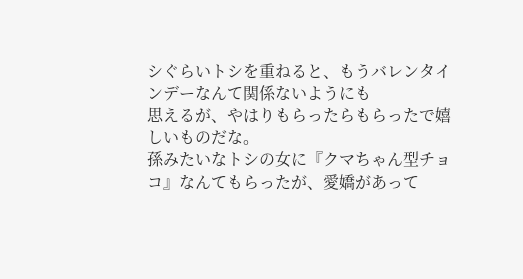シぐらいトシを重ねると、もうバレンタインデーなんて関係ないようにも
思えるが、やはりもらったらもらったで嬉しいものだな。
孫みたいなトシの女に『クマちゃん型チョコ』なんてもらったが、愛嬌があって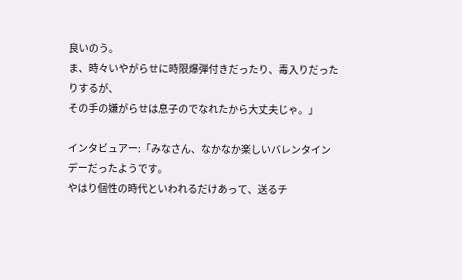良いのう。
ま、時々いやがらせに時限爆弾付きだったり、毒入りだったりするが、
その手の嫌がらせは息子のでなれたから大丈夫じゃ。」

インタビュアー:「みなさん、なかなか楽しいバレンタインデーだったようです。
やはり個性の時代といわれるだけあって、送るチ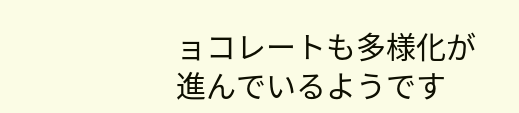ョコレートも多様化が
進んでいるようです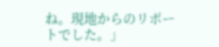ね。現地からのリポートでした。」